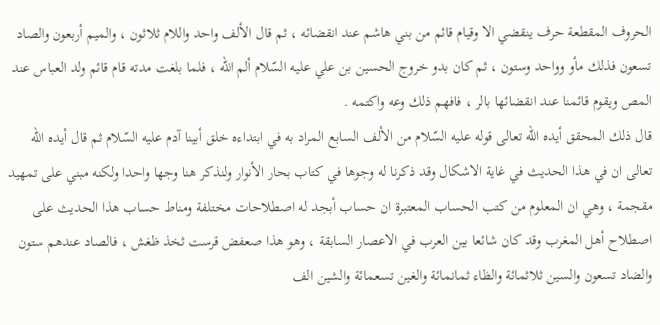الحروف المقطعة حرف ينقضي الا وقيام قائم من بني هاشم عند انقضائه ، ثم قال الألف واحد واللام ثلاثون ، والميم أربعون والصاد تسعون فذلك مأو وواحد وستون ، ثم كان بدو خروج الحسين بن علي عليه السّلام ألم اللّه ، فلما بلغت مدته قام قائم ولد العباس عند المص ويقوم قائمنا عند انقضائها بالر ، فافهم ذلك وعه واكتمه .
قال ذلك المحقق أيده اللّه تعالى قوله عليه السّلام من الألف السابع المراد به في ابتداءه خلق أبينا آدم عليه السّلام ثم قال أيده اللّه تعالى ان في هذا الحديث في غاية الاشكال وقد ذكرنا له وجوها في كتاب بحار الأنوار ولنذكر هنا وجها واحدا ولكنه مبني على تمهيد مقجمة ، وهي ان المعلوم من كتب الحساب المعتبرة ان حساب أبجد له اصطلاحات مختلفة ومناط حساب هذا الحديث على اصطلاح أهل المغرب وقد كان شائعا بين العرب في الاعصار السابقة ، وهو هذا صعفض قرست ثخذ ظغش ، فالصاد عندهم ستون والضاد تسعون والسين ثلاثمائة والظاء ثمانمائة والغين تسعمائة والشين الف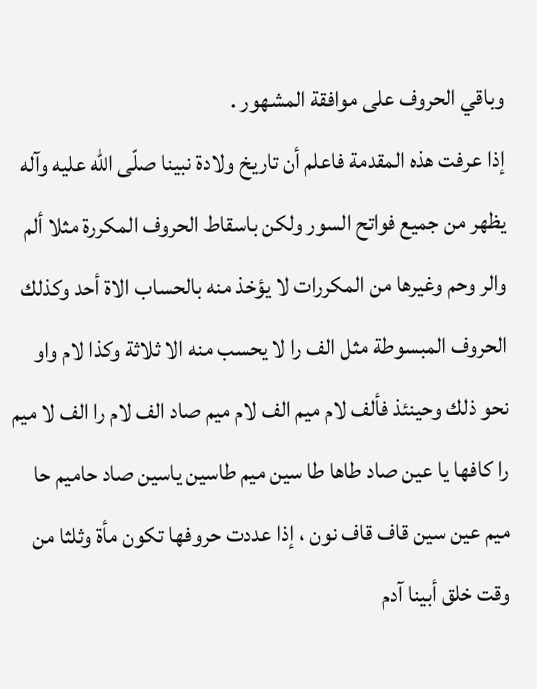وباقي الحروف على موافقة المشهور .
إذا عرفت هذه المقدمة فاعلم أن تاريخ ولادة نبينا صلّى اللّه عليه وآله يظهر من جميع فواتح السور ولكن باسقاط الحروف المكررة مثلا ألم والر وحم وغيرها من المكررات لا يؤخذ منه بالحساب الاة أحد وكذلك الحروف المبسوطة مثل الف را لا يحسب منه الا ثلاثة وكذا لام واو نحو ذلك وحينئذ فألف لام ميم الف لام ميم صاد الف لام را الف لا ميم را كافها يا عين صاد طاها طا سين ميم طاسين ياسين صاد حاميم حا ميم عين سين قاف قاف نون ، إذا عددت حروفها تكون مأة وثلثا من وقت خلق أبينا آدم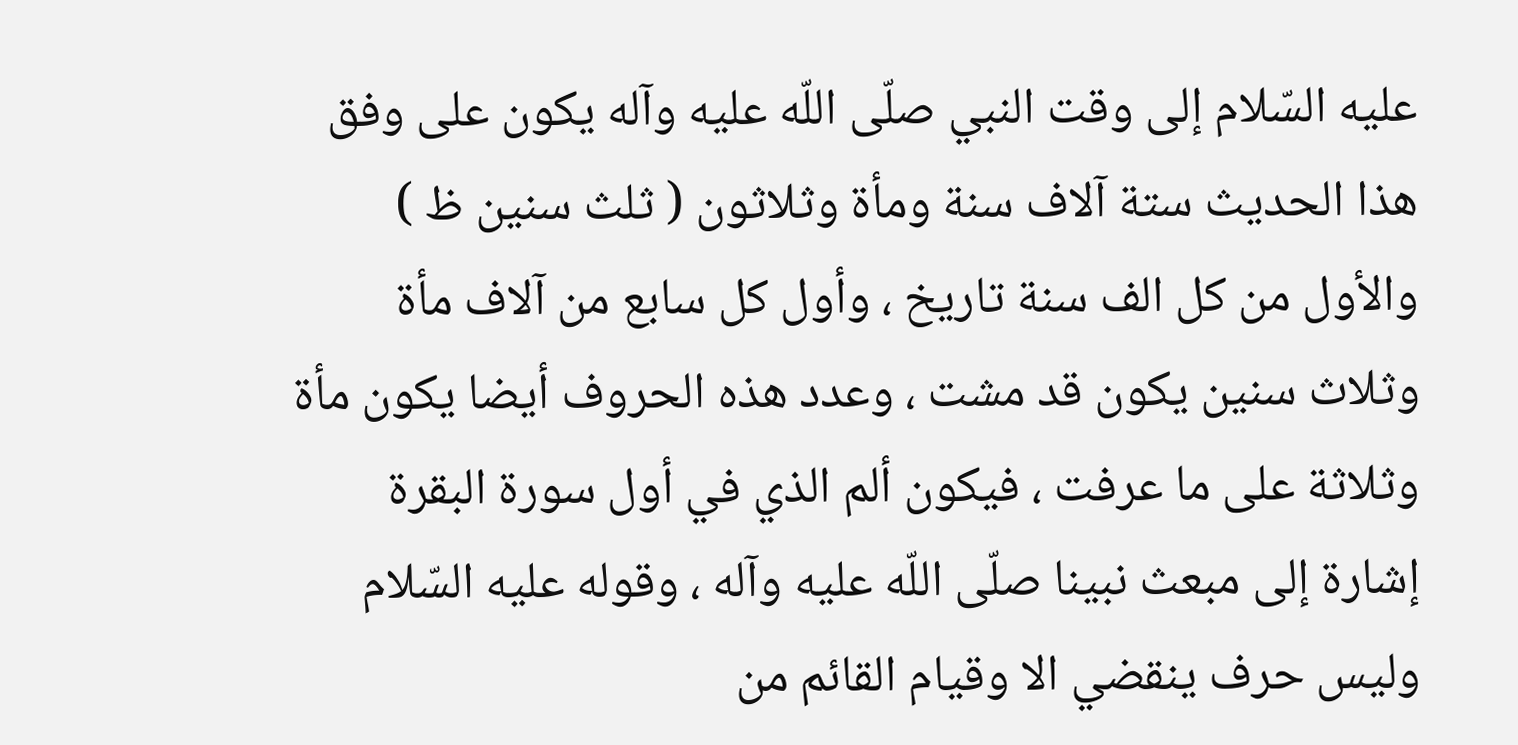عليه السّلام إلى وقت النبي صلّى اللّه عليه وآله يكون على وفق هذا الحديث ستة آلاف سنة ومأة وثلاثون ( ثلث سنين ظ ) والأول من كل الف سنة تاريخ ، وأول كل سابع من آلاف مأة وثلاث سنين يكون قد مشت ، وعدد هذه الحروف أيضا يكون مأة وثلاثة على ما عرفت ، فيكون ألم الذي في أول سورة البقرة إشارة إلى مبعث نبينا صلّى اللّه عليه وآله ، وقوله عليه السّلام وليس حرف ينقضي الا وقيام القائم من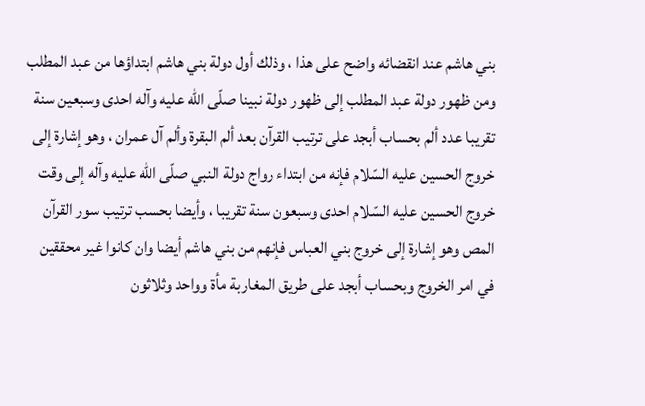بني هاشم عند انقضائه واضح على هذا ، وذلك أول دولة بني هاشم ابتداؤها من عبد المطلب ومن ظهور دولة عبد المطلب إلى ظهور دولة نبينا صلّى اللّه عليه وآله احدى وسبعين سنة تقريبا عدد ألم بحساب أبجد على ترتيب القرآن بعد ألم البقرة وألم آل عمران ، وهو إشارة إلى خروج الحسين عليه السّلام فإنه من ابتداء رواج دولة النبي صلّى اللّه عليه وآله إلى وقت خروج الحسين عليه السّلام احدى وسبعون سنة تقريبا ، وأيضا بحسب ترتيب سور القرآن المص وهو إشارة إلى خروج بني العباس فإنهم من بني هاشم أيضا وان كانوا غير محققين في امر الخروج وبحساب أبجد على طريق المغاربة مأة وواحد وثلاثون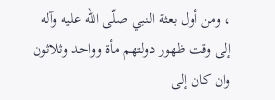، ومن أول بعثة النبي صلّى اللّه عليه وآله إلى وقت ظهور دولتهم مأة وواحد وثلاثون وان كان إلى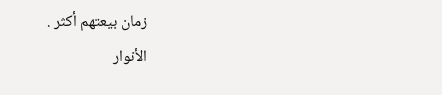زمان بيعتهم أكثر .
الأنوار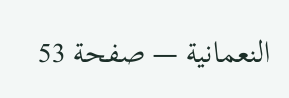النعمانية — صفحة 53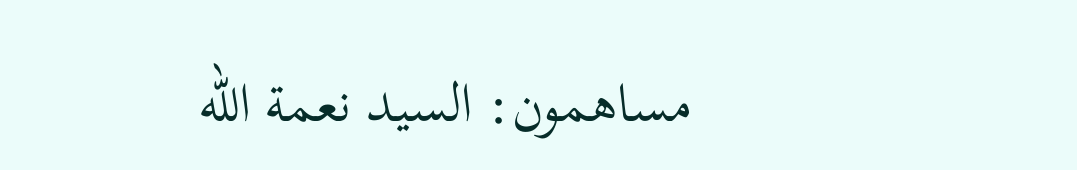مساهمون: السيد نعمة الله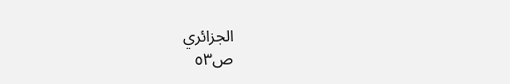الجزائري
ص٥٣